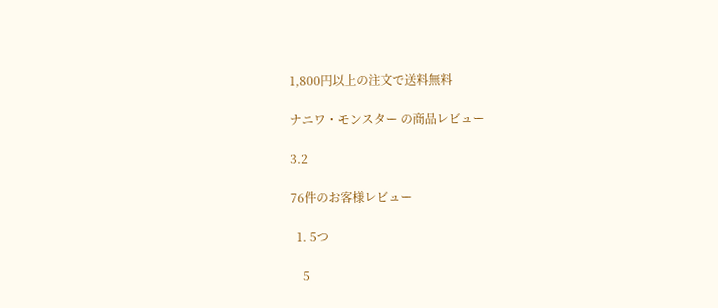1,800円以上の注文で送料無料

ナニワ・モンスター の商品レビュー

3.2

76件のお客様レビュー

  1. 5つ

    5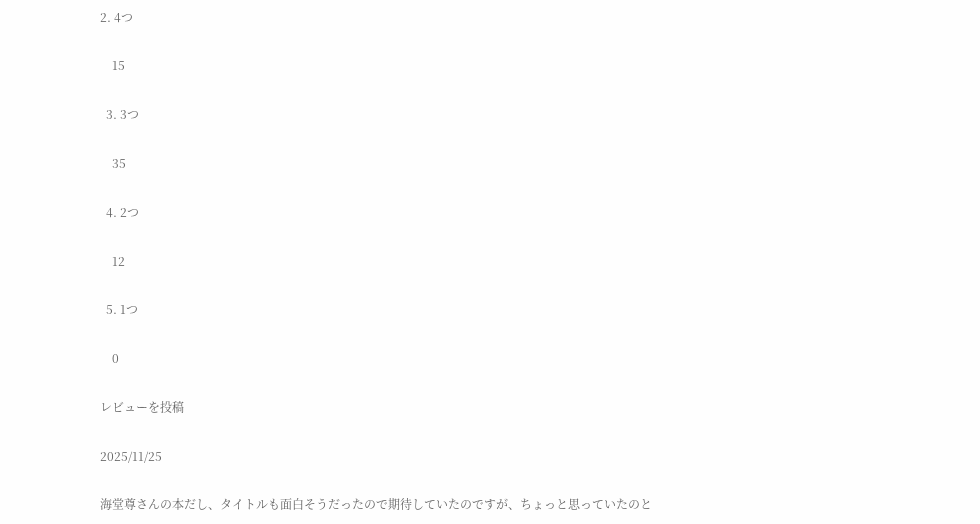2. 4つ

    15

  3. 3つ

    35

  4. 2つ

    12

  5. 1つ

    0

レビューを投稿

2025/11/25

海堂尊さんの本だし、タイトルも面白そうだったので期待していたのですが、ちょっと思っていたのと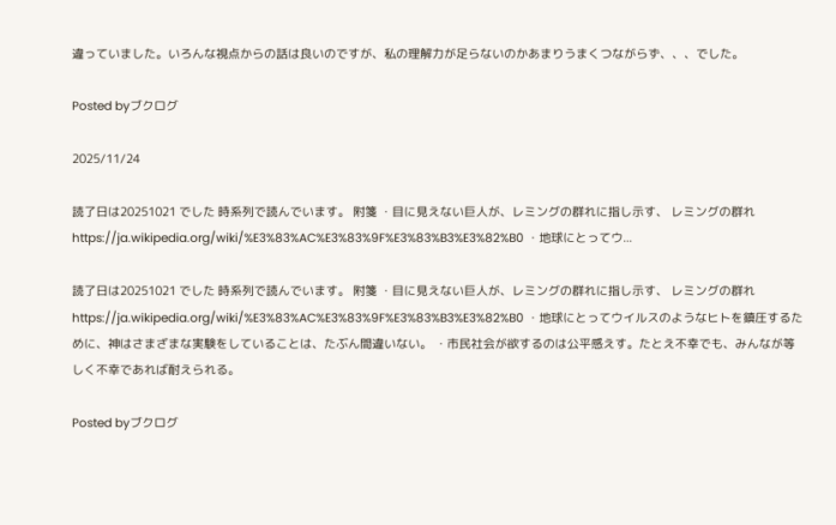違っていました。いろんな視点からの話は良いのですが、私の理解力が足らないのかあまりうまくつながらず、、、でした。

Posted byブクログ

2025/11/24

読了日は20251021 でした 時系列で読んでいます。 附箋 ・目に見えない巨人が、レミングの群れに指し示す、 レミングの群れ https://ja.wikipedia.org/wiki/%E3%83%AC%E3%83%9F%E3%83%B3%E3%82%B0 ・地球にとってウ...

読了日は20251021 でした 時系列で読んでいます。 附箋 ・目に見えない巨人が、レミングの群れに指し示す、 レミングの群れ https://ja.wikipedia.org/wiki/%E3%83%AC%E3%83%9F%E3%83%B3%E3%82%B0 ・地球にとってウイルスのようなヒトを鎮圧するために、神はさまざまな実験をしていることは、たぶん間違いない。 ・市民社会が欲するのは公平感えす。たとえ不幸でも、みんなが等しく不幸であれば耐えられる。

Posted byブクログ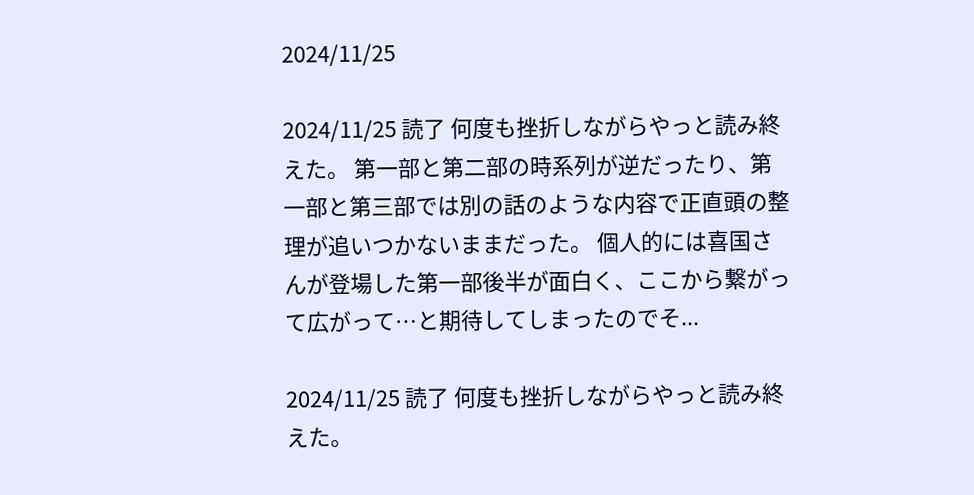2024/11/25

2024/11/25 読了 何度も挫折しながらやっと読み終えた。 第一部と第二部の時系列が逆だったり、第一部と第三部では別の話のような内容で正直頭の整理が追いつかないままだった。 個人的には喜国さんが登場した第一部後半が面白く、ここから繋がって広がって…と期待してしまったのでそ...

2024/11/25 読了 何度も挫折しながらやっと読み終えた。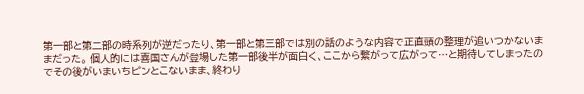第一部と第二部の時系列が逆だったり、第一部と第三部では別の話のような内容で正直頭の整理が追いつかないままだった。 個人的には喜国さんが登場した第一部後半が面白く、ここから繋がって広がって…と期待してしまったのでその後がいまいちピンとこないまま、終わり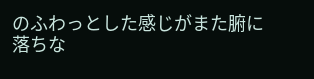のふわっとした感じがまた腑に落ちな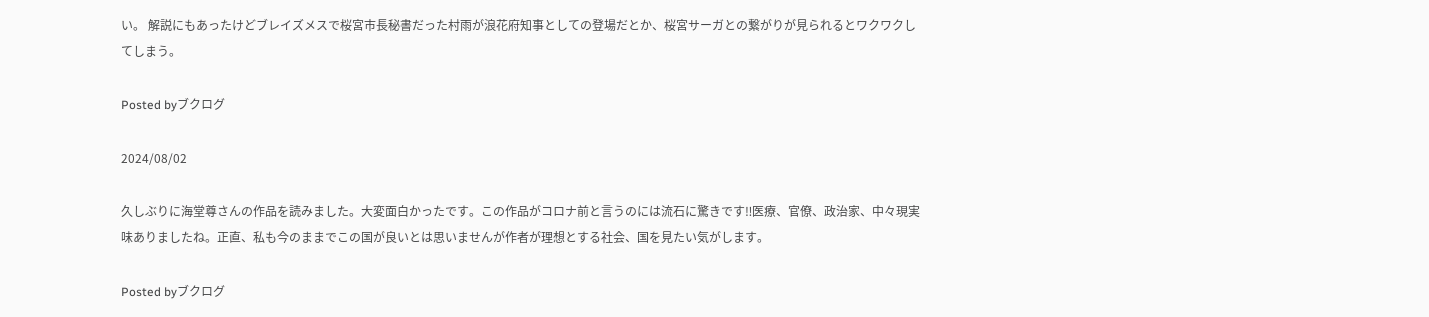い。 解説にもあったけどブレイズメスで桜宮市長秘書だった村雨が浪花府知事としての登場だとか、桜宮サーガとの繋がりが見られるとワクワクしてしまう。

Posted byブクログ

2024/08/02

久しぶりに海堂尊さんの作品を読みました。大変面白かったです。この作品がコロナ前と言うのには流石に驚きです‼医療、官僚、政治家、中々現実味ありましたね。正直、私も今のままでこの国が良いとは思いませんが作者が理想とする社会、国を見たい気がします。

Posted byブクログ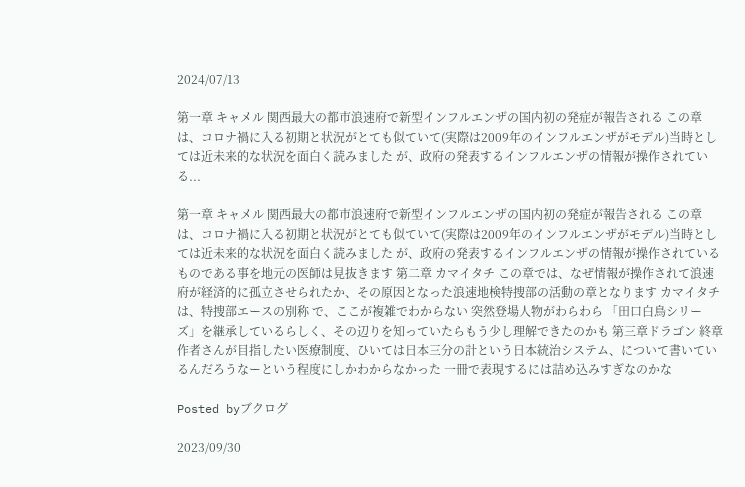2024/07/13

第一章 キャメル 関西最大の都市浪速府で新型インフルエンザの国内初の発症が報告される この章は、コロナ禍に入る初期と状況がとても似ていて(実際は2009年のインフルエンザがモデル)当時としては近未来的な状況を面白く読みました が、政府の発表するインフルエンザの情報が操作されている...

第一章 キャメル 関西最大の都市浪速府で新型インフルエンザの国内初の発症が報告される この章は、コロナ禍に入る初期と状況がとても似ていて(実際は2009年のインフルエンザがモデル)当時としては近未来的な状況を面白く読みました が、政府の発表するインフルエンザの情報が操作されているものである事を地元の医師は見抜きます 第二章 カマイタチ この章では、なぜ情報が操作されて浪速府が経済的に孤立させられたか、その原因となった浪速地検特捜部の活動の章となります カマイタチは、特捜部エースの別称 で、ここが複雑でわからない 突然登場人物がわらわら 「田口白鳥シリーズ」を継承しているらしく、その辺りを知っていたらもう少し理解できたのかも 第三章ドラゴン 終章 作者さんが目指したい医療制度、ひいては日本三分の計という日本統治システム、について書いているんだろうなーという程度にしかわからなかった 一冊で表現するには詰め込みすぎなのかな

Posted byブクログ

2023/09/30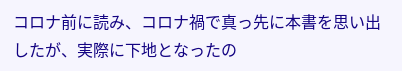コロナ前に読み、コロナ禍で真っ先に本書を思い出したが、実際に下地となったの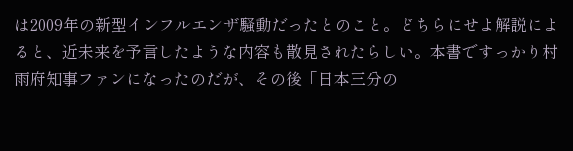は2009年の新型インフルエンザ騒動だったとのこと。どちらにせよ解説によると、近未来を予言したような内容も散見されたらしい。本書ですっかり村雨府知事ファンになったのだが、その後「日本三分の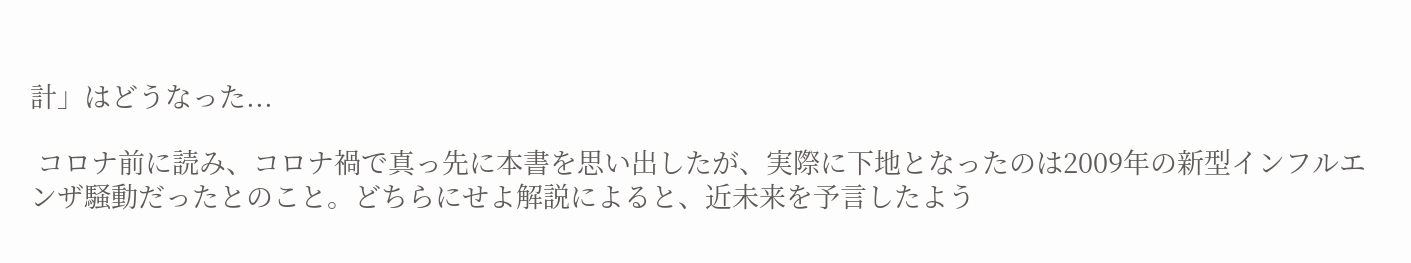計」はどうなった...

 コロナ前に読み、コロナ禍で真っ先に本書を思い出したが、実際に下地となったのは2009年の新型インフルエンザ騒動だったとのこと。どちらにせよ解説によると、近未来を予言したよう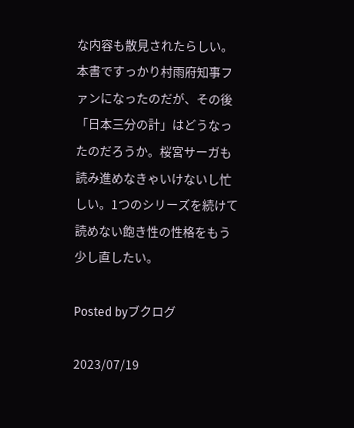な内容も散見されたらしい。本書ですっかり村雨府知事ファンになったのだが、その後「日本三分の計」はどうなったのだろうか。桜宮サーガも読み進めなきゃいけないし忙しい。1つのシリーズを続けて読めない飽き性の性格をもう少し直したい。

Posted byブクログ

2023/07/19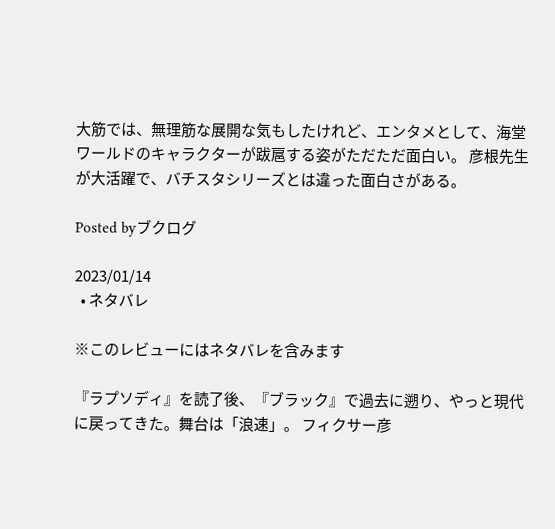大筋では、無理筋な展開な気もしたけれど、エンタメとして、海堂ワールドのキャラクターが跋扈する姿がただただ面白い。 彦根先生が大活躍で、バチスタシリーズとは違った面白さがある。

Posted byブクログ

2023/01/14
  • ネタバレ

※このレビューにはネタバレを含みます

『ラプソディ』を読了後、『ブラック』で過去に遡り、やっと現代に戻ってきた。舞台は「浪速」。 フィクサー彦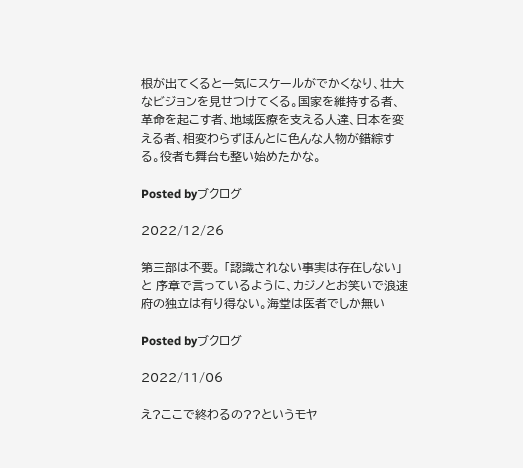根が出てくると一気にスケールがでかくなり、壮大なビジョンを見せつけてくる。国家を維持する者、革命を起こす者、地域医療を支える人達、日本を変える者、相変わらずほんとに色んな人物が錯綜する。役者も舞台も整い始めたかな。

Posted byブクログ

2022/12/26

第三部は不要。 「認識されない事実は存在しない」と 序章で言っているように、カジノとお笑いで浪速府の独立は有り得ない。海堂は医者でしか無い

Posted byブクログ

2022/11/06

え?ここで終わるの??というモヤ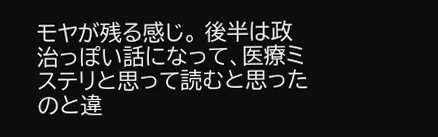モヤが残る感じ。 後半は政治っぽい話になって、医療ミステリと思って読むと思ったのと違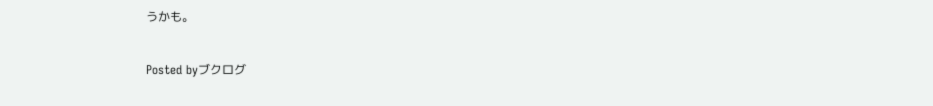うかも。

Posted byブクログ